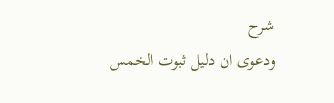شرح
ودعوى ان دليل ثبوت الخمس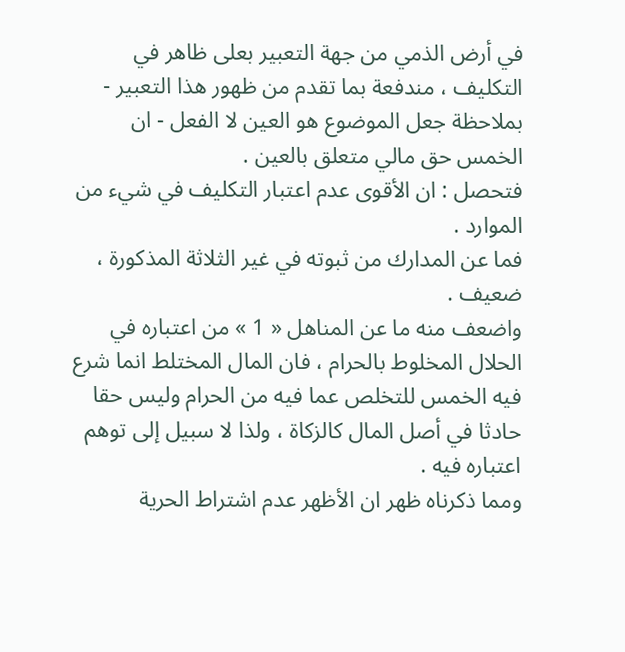في أرض الذمي من جهة التعبير بعلى ظاهر في التكليف ، مندفعة بما تقدم من ظهور هذا التعبير - بملاحظة جعل الموضوع هو العين لا الفعل - ان الخمس حق مالي متعلق بالعين .
فتحصل : ان الأقوى عدم اعتبار التكليف في شيء من الموارد .
فما عن المدارك من ثبوته في غير الثلاثة المذكورة ، ضعيف .
واضعف منه ما عن المناهل « 1 » من اعتباره في الحلال المخلوط بالحرام ، فان المال المختلط انما شرع فيه الخمس للتخلص عما فيه من الحرام وليس حقا حادثا في أصل المال كالزكاة ، ولذا لا سبيل إلى توهم اعتباره فيه .
ومما ذكرناه ظهر ان الأظهر عدم اشتراط الحرية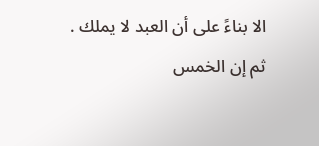الا بناءً على أن العبد لا يملك .
ثم إن الخمس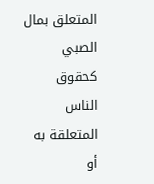المتعلق بمال الصبي كحقوق الناس المتعلقة به أو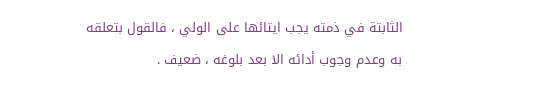الثابتة في ذمته يجب ايتائها على الولي ، فالقول بتعلقه به وعدم وجوب أدائه الا بعد بلوغه ، ضعيف .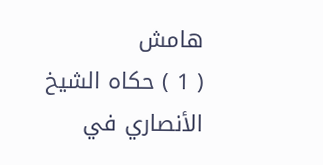هامش
( 1 ) حكاه الشيخ الأنصاري في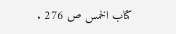كتاب الخمس ص 276 .